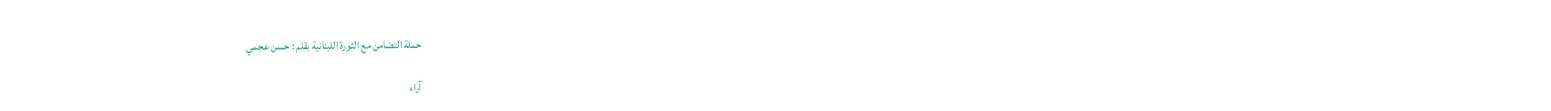حملة التضامن مع الثورة اللبنانية بقلم : حسن عجمي

آراء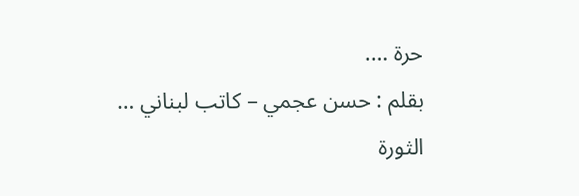حرة ….
بقلم : حسن عجمي – كاتب لبناني …
الثورة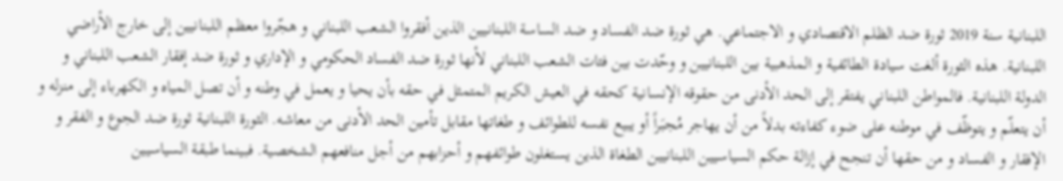اللبنانية سنة 2019 ثورة ضد الظلم الاقتصادي و الاجتماعي. هي ثورة ضد الفساد و ضد الساسة اللبنانيين الذين أفقروا الشعب اللبناني و هجّروا معظم اللبنانيين إلى خارج الأراضي اللبنانية. هذه الثورة ألغت سيادة الطائفية و المذهبية بين اللبنانيين و وحّدت بين فئات الشعب اللبناني لأنها ثورة ضد الفساد الحكومي و الإداري و ثورة ضد إفقار الشعب اللبناني و الدولة اللبنانية. فالمواطن اللبناني يفتقر إلى الحد الأدنى من حقوقه الإنسانية كحقه في العيش الكريم المتمثل في حقه بأن يحيا و يعمل في وطنه و أن تصل المياه و الكهرباء إلى منزله و أن يتعلّم و يتوظّف في موطنه على ضوء كفاءته بدلاً من أن يهاجر مُجبَراً أو يبيع نفسه للطوائف و طغاتها مقابل تأمين الحد الأدنى من معاشه. الثورة اللبنانية ثورة ضد الجوع و الفقر و الإفقار و الفساد و من حقها أن تنجح في إزالة حكم السياسيين اللبنانيين الطغاة الذين يستغلون طوائفهم و أحزابهم من أجل منافعهم الشخصية. فبينما طبقة السياسيين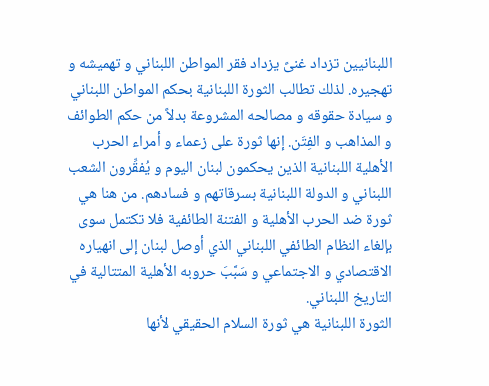اللبنانيين تزداد غنىً يزداد فقر المواطن اللبناني و تهميشه و تهجيره. لذلك تطالب الثورة اللبنانية بحكم المواطن اللبناني و سيادة حقوقه و مصالحه المشروعة بدلاً من حكم الطوائف و المذاهب و الفِتَن. إنها ثورة على زعماء و أمراء الحرب الأهلية اللبنانية الذين يحكمون لبنان اليوم و يُفقِّرون الشعب اللبناني و الدولة اللبنانية بسرقاتهم و فسادهم. من هنا هي ثورة ضد الحرب الأهلية و الفتنة الطائفية فلا تكتمل سوى بإلغاء النظام الطائفي اللبناني الذي أوصل لبنان إلى انهياره الاقتصادي و الاجتماعي و سَبَّبَ حروبه الأهلية المتتالية في التاريخ اللبناني.
الثورة اللبنانية هي ثورة السلام الحقيقي لأنها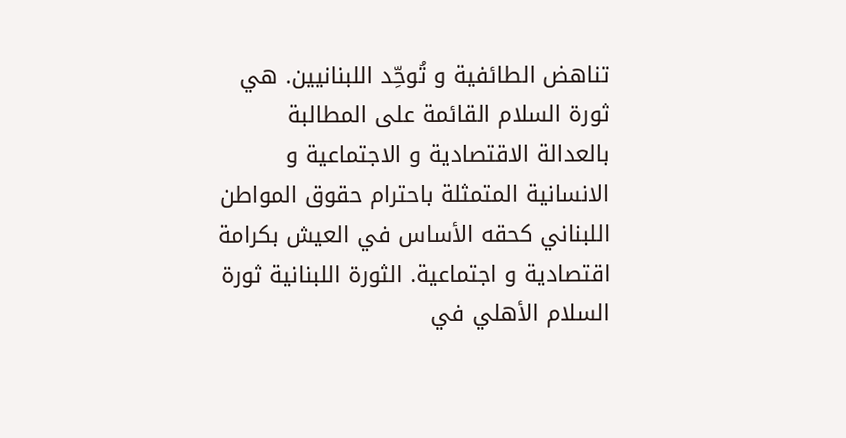تناهض الطائفية و تُوحِّد اللبنانيين. هي ثورة السلام القائمة على المطالبة بالعدالة الاقتصادية و الاجتماعية و الانسانية المتمثلة باحترام حقوق المواطن اللبناني كحقه الأساس في العيش بكرامة اقتصادية و اجتماعية. الثورة اللبنانية ثورة السلام الأهلي في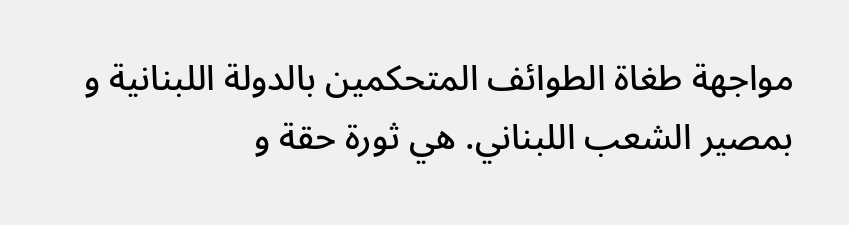مواجهة طغاة الطوائف المتحكمين بالدولة اللبنانية و بمصير الشعب اللبناني. هي ثورة حقة و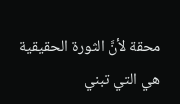محقة لأنَّ الثورة الحقيقية هي التي تبني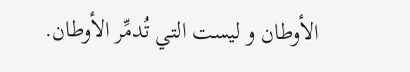الأوطان و ليست التي تُدمِّر الأوطان.